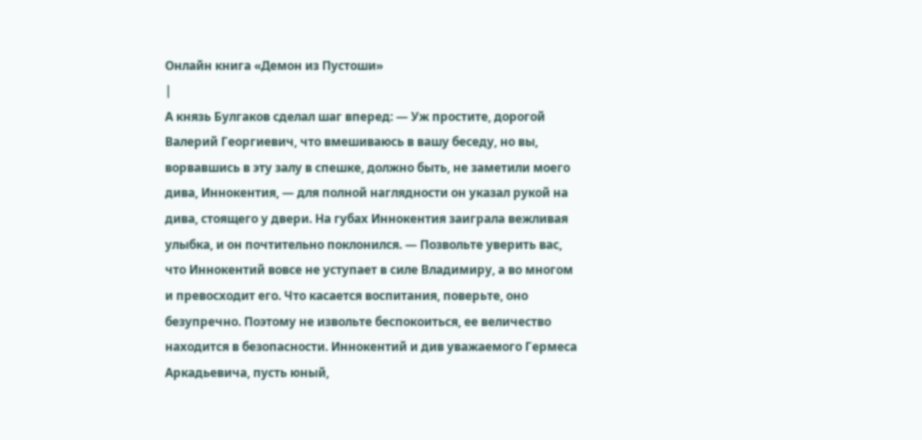Онлайн книга «Демон из Пустоши»
|
А князь Булгаков сделал шаг вперед: — Уж простите, дорогой Валерий Георгиевич, что вмешиваюсь в вашу беседу, но вы, ворвавшись в эту залу в спешке, должно быть, не заметили моего дива, Иннокентия, — для полной наглядности он указал рукой на дива, стоящего у двери. На губах Иннокентия заиграла вежливая улыбка, и он почтительно поклонился. — Позвольте уверить вас, что Иннокентий вовсе не уступает в силе Владимиру, а во многом и превосходит его. Что касается воспитания, поверьте, оно безупречно. Поэтому не извольте беспокоиться, ее величество находится в безопасности. Иннокентий и див уважаемого Гермеса Аркадьевича, пусть юный,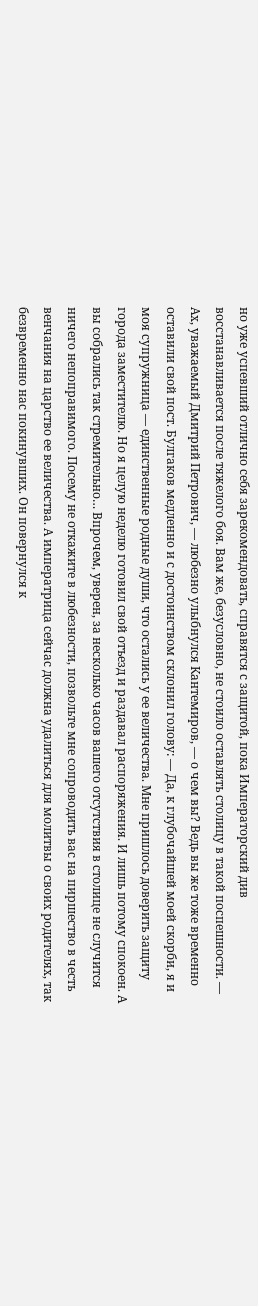но уже успевший отлично себя зарекомендовать, справятся с защитой, пока Императорский див восстанавливается после тяжелого боя. Вам же, безусловно, не стоило оставлять столицу в такой поспешности. — Ах, уважаемый Дмитрий Петрович, — любезно улыбнулся Кантемиров, — о чем вы? Ведь вы же тоже временно оставили свой пост. Булгаков медленно и с достоинством склонил голову: — Да, к глубочайшей моей скорби, я и моя супружница — единственные родные души, что остались у ее величества. Мне пришлось доверить защиту города заместителю. Но я целую неделю готовил свой отъезд и раздавал распоряжения. И лишь потому спокоен. А вы собрались так стремительно… Впрочем, уверен, за несколько часов вашего отсутствия в столице не случится ничего непоправимого. Посему не откажите в любезности, позвольте мне сопроводить вас на пиршество в честь венчания на царство ее величества. А императрица сейчас должна удалиться для молитвы о своих родителях, так безвременно нас покинувших. Он повернулся к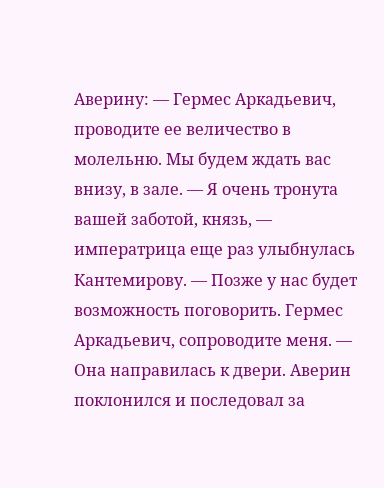Аверину: — Гермес Аркадьевич, проводите ее величество в молельню. Мы будем ждать вас внизу, в зале. — Я очень тронута вашей заботой, князь, — императрица еще раз улыбнулась Кантемирову. — Позже у нас будет возможность поговорить. Гермес Аркадьевич, сопроводите меня. — Она направилась к двери. Аверин поклонился и последовал за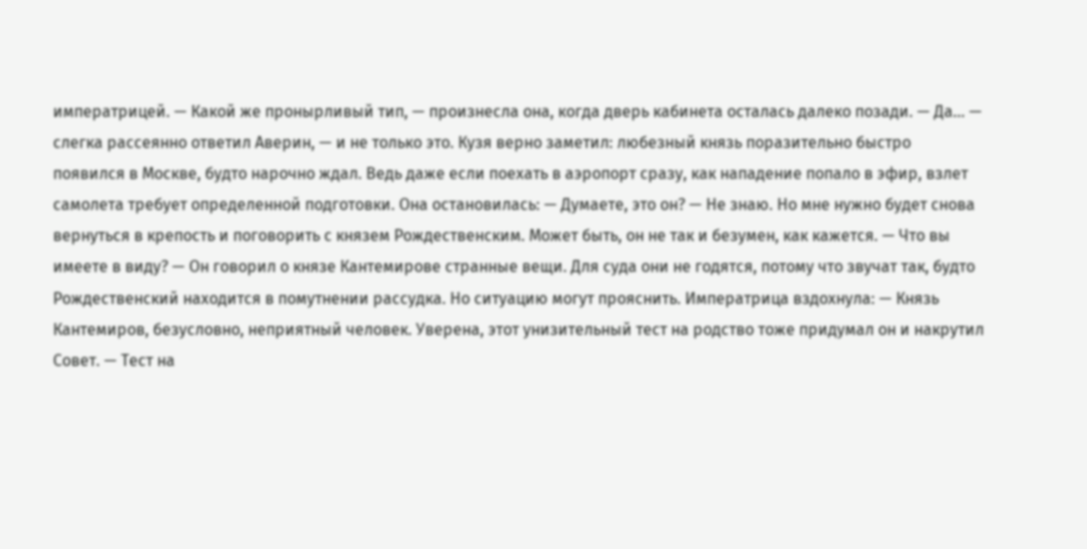императрицей. — Какой же пронырливый тип, — произнесла она, когда дверь кабинета осталась далеко позади. — Да… — слегка рассеянно ответил Аверин, — и не только это. Кузя верно заметил: любезный князь поразительно быстро появился в Москве, будто нарочно ждал. Ведь даже если поехать в аэропорт сразу, как нападение попало в эфир, взлет самолета требует определенной подготовки. Она остановилась: — Думаете, это он? — Не знаю. Но мне нужно будет снова вернуться в крепость и поговорить с князем Рождественским. Может быть, он не так и безумен, как кажется. — Что вы имеете в виду? — Он говорил о князе Кантемирове странные вещи. Для суда они не годятся, потому что звучат так, будто Рождественский находится в помутнении рассудка. Но ситуацию могут прояснить. Императрица вздохнула: — Князь Кантемиров, безусловно, неприятный человек. Уверена, этот унизительный тест на родство тоже придумал он и накрутил Совет. — Тест на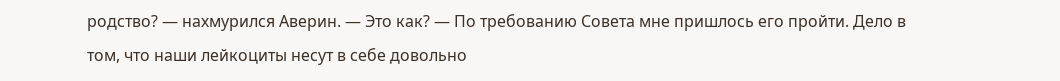родство? — нахмурился Аверин. — Это как? — По требованию Совета мне пришлось его пройти. Дело в том, что наши лейкоциты несут в себе довольно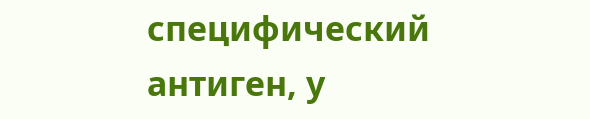специфический антиген, у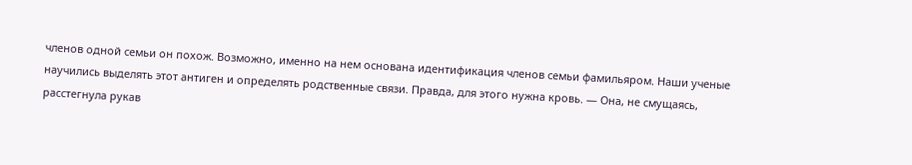членов одной семьи он похож. Возможно, именно на нем основана идентификация членов семьи фамильяром. Наши ученые научились выделять этот антиген и определять родственные связи. Правда, для этого нужна кровь. — Она, не смущаясь, расстегнула рукав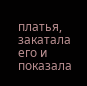платья, закатала его и показала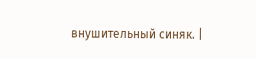внушительный синяк. |